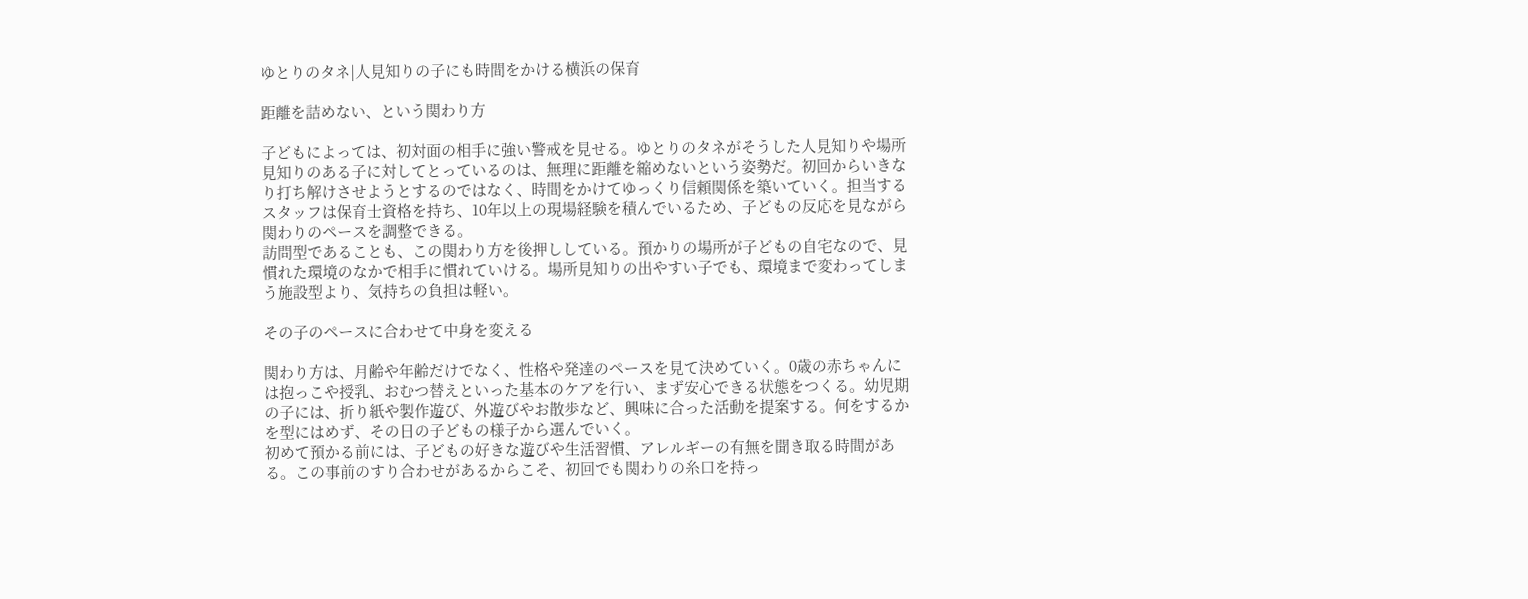ゆとりのタネ|人見知りの子にも時間をかける横浜の保育

距離を詰めない、という関わり方

子どもによっては、初対面の相手に強い警戒を見せる。ゆとりのタネがそうした人見知りや場所見知りのある子に対してとっているのは、無理に距離を縮めないという姿勢だ。初回からいきなり打ち解けさせようとするのではなく、時間をかけてゆっくり信頼関係を築いていく。担当するスタッフは保育士資格を持ち、10年以上の現場経験を積んでいるため、子どもの反応を見ながら関わりのペースを調整できる。
訪問型であることも、この関わり方を後押ししている。預かりの場所が子どもの自宅なので、見慣れた環境のなかで相手に慣れていける。場所見知りの出やすい子でも、環境まで変わってしまう施設型より、気持ちの負担は軽い。

その子のペースに合わせて中身を変える

関わり方は、月齢や年齢だけでなく、性格や発達のペースを見て決めていく。0歳の赤ちゃんには抱っこや授乳、おむつ替えといった基本のケアを行い、まず安心できる状態をつくる。幼児期の子には、折り紙や製作遊び、外遊びやお散歩など、興味に合った活動を提案する。何をするかを型にはめず、その日の子どもの様子から選んでいく。
初めて預かる前には、子どもの好きな遊びや生活習慣、アレルギーの有無を聞き取る時間がある。この事前のすり合わせがあるからこそ、初回でも関わりの糸口を持っ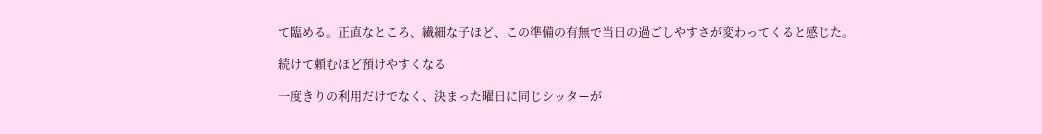て臨める。正直なところ、繊細な子ほど、この準備の有無で当日の過ごしやすさが変わってくると感じた。

続けて頼むほど預けやすくなる

一度きりの利用だけでなく、決まった曜日に同じシッターが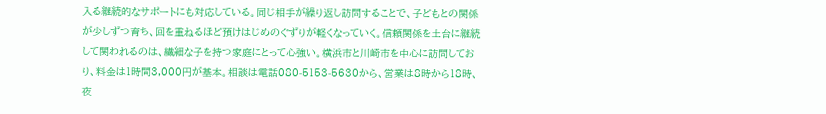入る継続的なサポートにも対応している。同じ相手が繰り返し訪問することで、子どもとの関係が少しずつ育ち、回を重ねるほど預けはじめのぐずりが軽くなっていく。信頼関係を土台に継続して関われるのは、繊細な子を持つ家庭にとって心強い。横浜市と川崎市を中心に訪問しており、料金は1時間3,000円が基本。相談は電話080-5153-5630から、営業は8時から18時、夜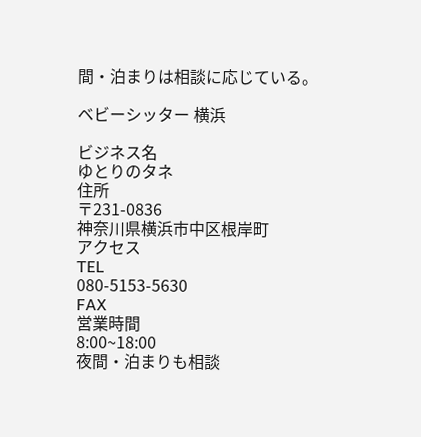間・泊まりは相談に応じている。

ベビーシッター 横浜

ビジネス名
ゆとりのタネ
住所
〒231-0836
神奈川県横浜市中区根岸町
アクセス
TEL
080-5153-5630
FAX
営業時間
8:00~18:00
夜間・泊まりも相談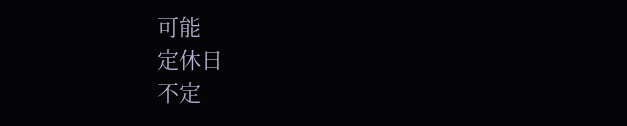可能
定休日
不定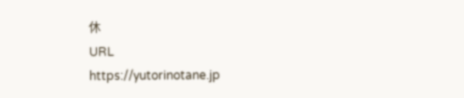休
URL
https://yutorinotane.jp